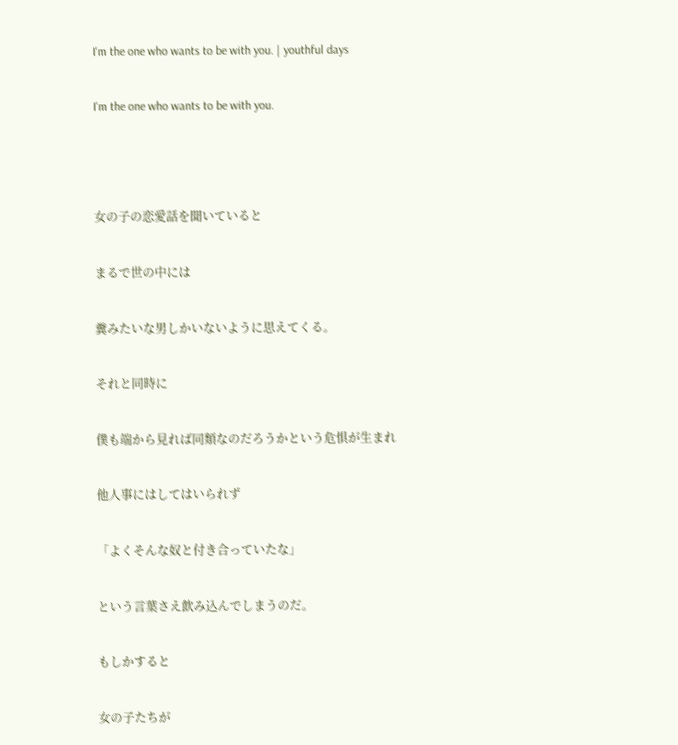I'm the one who wants to be with you. | youthful days

I'm the one who wants to be with you.



女の子の恋愛話を聞いていると

まるで世の中には

糞みたいな男しかいないように思えてくる。

それと同時に

僕も端から見れば同類なのだろうかという危惧が生まれ

他人事にはしてはいられず

「よくそんな奴と付き合っていたな」

という言葉さえ飲み込んでしまうのだ。

もしかすると

女の子たちが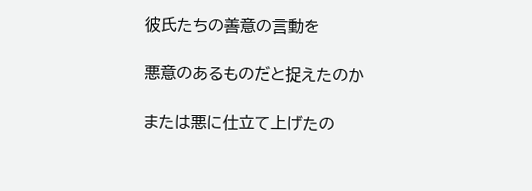彼氏たちの善意の言動を

悪意のあるものだと捉えたのか

または悪に仕立て上げたの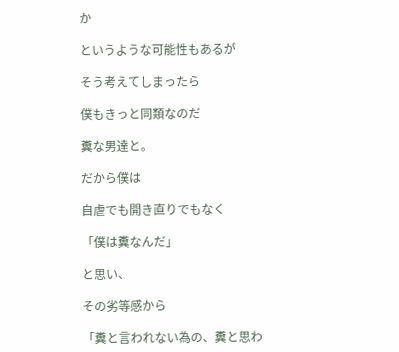か

というような可能性もあるが

そう考えてしまったら

僕もきっと同類なのだ

糞な男達と。

だから僕は

自虐でも開き直りでもなく

「僕は糞なんだ」

と思い、

その劣等感から

「糞と言われない為の、糞と思わ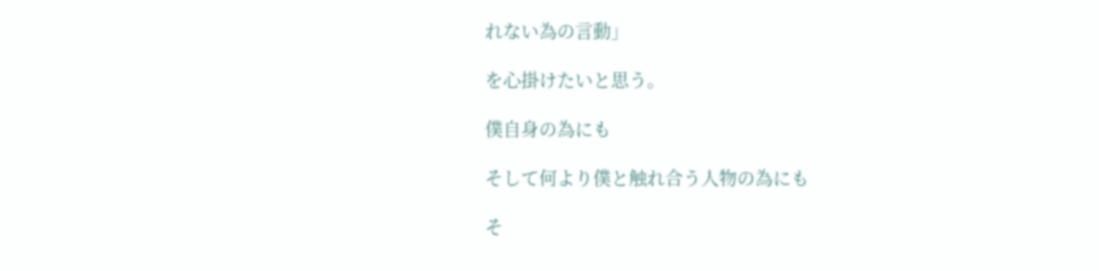れない為の言動」

を心掛けたいと思う。

僕自身の為にも

そして何より僕と触れ合う人物の為にも

そ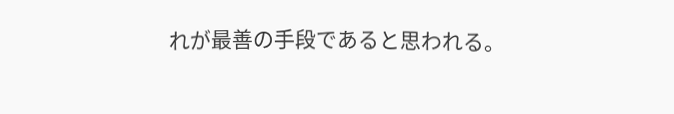れが最善の手段であると思われる。